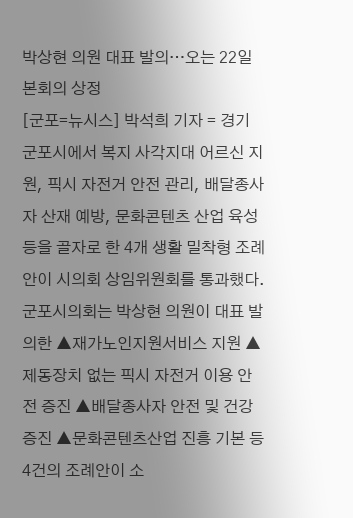박상현 의원 대표 발의…오는 22일 본회의 상정
[군포=뉴시스] 박석희 기자 = 경기 군포시에서 복지 사각지대 어르신 지원, 픽시 자전거 안전 관리, 배달종사자 산재 예방, 문화콘텐츠 산업 육성 등을 골자로 한 4개 생활 밀착형 조례안이 시의회 상임위원회를 통과했다.
군포시의회는 박상현 의원이 대표 발의한 ▲재가노인지원서비스 지원 ▲제동장치 없는 픽시 자전거 이용 안전 증진 ▲배달종사자 안전 및 건강증진 ▲문화콘텐츠산업 진흥 기본 등 4건의 조례안이 소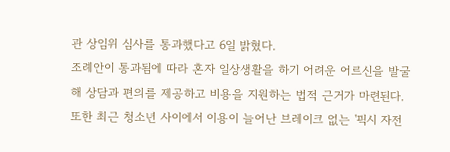관 상임위 심사를 통과했다고 6일 밝혔다.
조례안이 통과됨에 따라 혼자 일상생활을 하기 어려운 어르신을 발굴해 상담과 편의를 제공하고 비용을 지원하는 법적 근거가 마련된다.
또한 최근 청소년 사이에서 이용이 늘어난 브레이크 없는 '픽시 자전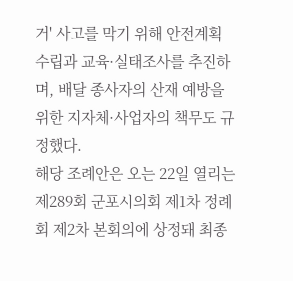거' 사고를 막기 위해 안전계획 수립과 교육·실태조사를 추진하며, 배달 종사자의 산재 예방을 위한 지자체·사업자의 책무도 규정했다.
해당 조례안은 오는 22일 열리는 제289회 군포시의회 제1차 정례회 제2차 본회의에 상정돼 최종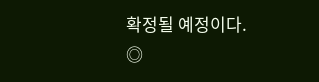확정될 예정이다.
◎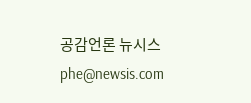공감언론 뉴시스 phe@newsis.com